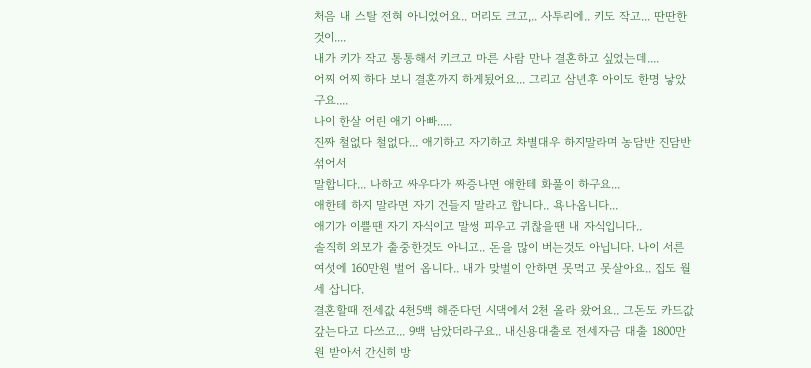처음 내 스탈 전혀 아니었어요.. 머리도 크고,.. 사투리에.. 키도 작고... 딴딴한 것이....
내가 키가 작고 통통해서 키크고 마른 사람 만나 결혼하고 싶었는데....
어찌 어찌 하다 보니 결혼까지 하게됬어요... 그리고 삼년후 아이도 한명 낳았구요....
나이 한살 어린 애기 아빠.....
진짜 철없다 철없다... 애기하고 자기하고 차별대우 하지말라며 농담반 진담반 섞어서
말합니다... 나하고 싸우다가 짜증나면 애한테 화풀이 하구요...
애한테 하지 말라면 자기 건들지 말라고 합니다.. 욕나옵니다...
애기가 이쁠땐 자기 자식이고 말썽 피우고 귀찮을땐 내 자식입니다..
솔직히 외모가 출중한것도 아니고.. 돈을 많이 버는것도 아닙니다. 나이 서른여섯에 160만원 벌어 옵니다.. 내가 맞벌이 안하면 못먹고 못살아요.. 집도 월세 삽니다.
결혼할때 전세값 4천5백 해준다던 시댁에서 2천 올라 왔어요.. 그돈도 카드값 갚는다고 다쓰고... 9백 남았더라구요.. 내신용대출로 전세자금 대출 1800만원 받아서 간신히 방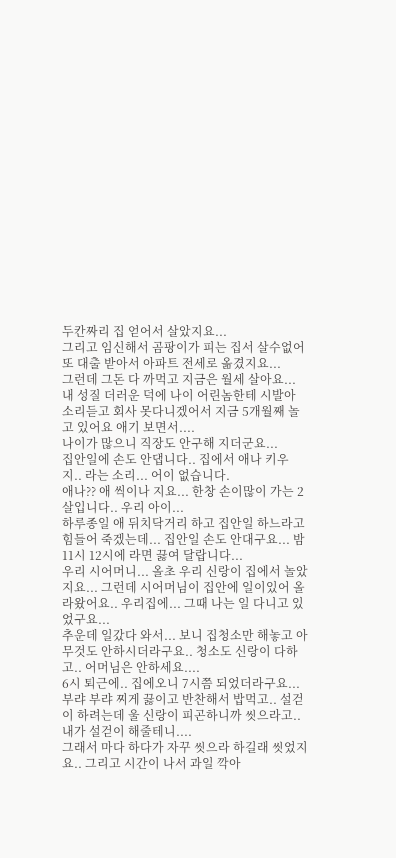두칸짜리 집 얻어서 살았지요...
그리고 임신해서 곰팡이가 피는 집서 살수없어 또 대출 받아서 아파트 전세로 옮겼지요...
그런데 그돈 다 까먹고 지금은 월세 살아요...
내 성질 더러운 덕에 나이 어린놈한테 시발아 소리듣고 회사 못다니겠어서 지금 5개월째 놀고 있어요 애기 보면서....
나이가 많으니 직장도 안구해 지더군요...
집안일에 손도 안댑니다.. 집에서 애나 키우지.. 라는 소리... 어이 없습니다.
애나?? 애 씩이나 지요... 한창 손이많이 가는 2살입니다.. 우리 아이...
하루종일 애 뒤치닥거리 하고 집안일 하느라고 힘들어 죽겠는데... 집안일 손도 안대구요... 밤 11시 12시에 라면 끓여 달랍니다...
우리 시어머니... 올초 우리 신랑이 집에서 놀았지요... 그런데 시어머님이 집안에 일이있어 올라왔어요.. 우리집에... 그때 나는 일 다니고 있었구요...
추운데 일갔다 와서... 보니 집청소만 해놓고 아무것도 안하시더라구요.. 청소도 신랑이 다하고.. 어머님은 안하세요....
6시 퇴근에.. 집에오니 7시쯤 되었더라구요... 부랴 부랴 찌게 끓이고 반찬해서 밥먹고.. 설걷이 하려는데 울 신랑이 피곤하니까 씻으라고.. 내가 설걷이 해줄테니....
그래서 마다 하다가 자꾸 씻으라 하길래 씻었지요.. 그리고 시간이 나서 과일 깍아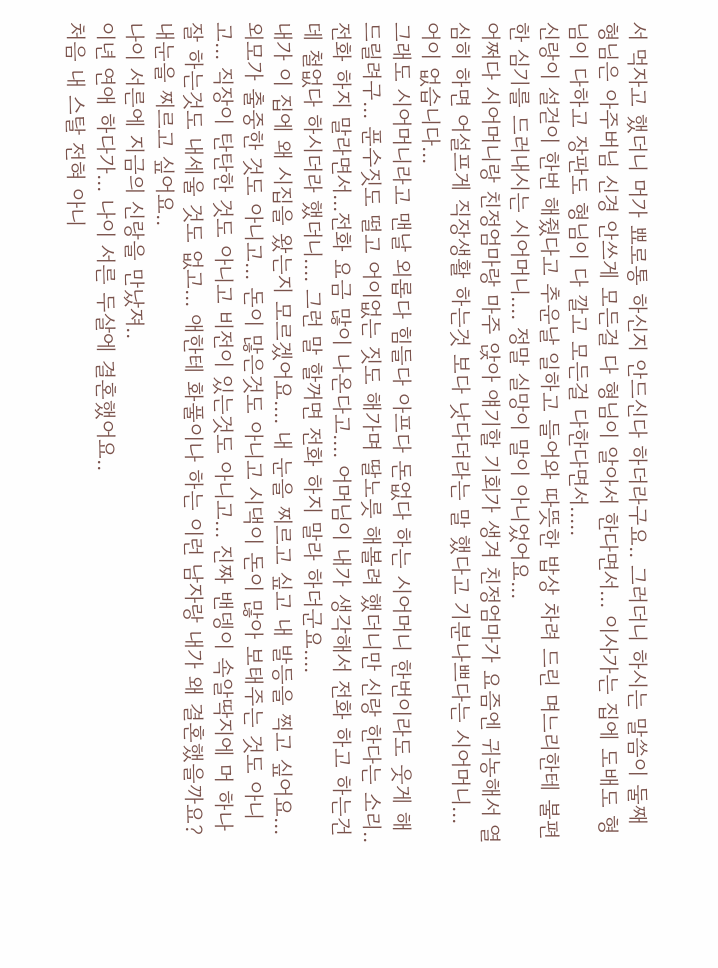서 먹자고 했더니 머가 뾰로통 하신지 안드신다 하더라구요.. 그러더니 하시는 말씀이 둘째 형님은 아주버님 신경 안쓰게 모든걸 다 형님이 알아서 한다면서... 이사가는 집에 도배도 형님이 다하고 장판도 형님이 다 깔고 모든걸 다한다면서.....
신랑이 설걷이 한번 해줬다고 추운날 일하고 들어와 따뜻한 밥상 차려 드린 며느리한테 불편한 심기를 드러내시는 시어머니.... 정말 실망이 말이 아니었어요...
어쩌다 시어머니랑 친정엄마랑 마주 앉아 얘기할 기회가 생겨 친정엄마가 요즘엔 귀농해서 열심히 하면 어설프게 직장생활 하는것 보다 낫다더라는 말 했다고 기분나쁘다는 시어머니... 어이 없습니다...
그래도 시어머니라고 맨날 외롭다 힘들다 아프다 돈없다 하는 시어머니 한번이라도 웃게 해드릴려구... 푼수짓도 떨고 어이없는 짓도 해가며 딸노릇 해볼려 했더니만 신랑 한다는 소리.. 전화 하지 말라면서...전화 요금 많이 나온다고.... 어머님이 내가 생각해서 전화 하고 하는건데 철없다 하시더라 했더니.... 그런 말 할꺼면 전화 하지 말라 하더군요....
내가 이 집에 왜 시집을 왔는지 모르겠어요.... 내 눈을 찌르고 싶고 내 발등을 찍고 싶어요...
외모가 출중한 것도 아니고... 돈이 많은것도 아니고 시댁이 돈이 많아 보태주는 것도 아니고... 직장이 탄탄한 것도 아니고 비전이 있는것도 아니고... 진짜 밴뎅이 속알딱지에 머 하나 잘 하는것도 내세울 것도 없고... 애한테 화풀이나 하는 이런 남자랑 내가 왜 결혼했을까요?
내눈을 찌르고 싶어요..
나이 서른에 지금의 신랑을 만났져..
이년 연애 하다가... 나이 서른 두살에 결혼했어요..
처음 내 스탈 전혀 아니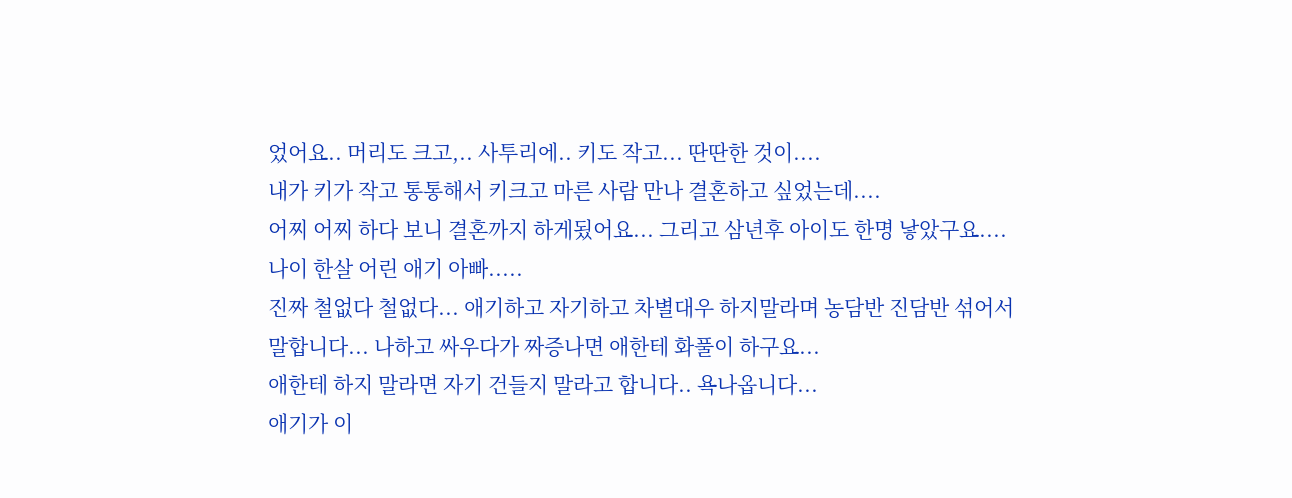었어요.. 머리도 크고,.. 사투리에.. 키도 작고... 딴딴한 것이....
내가 키가 작고 통통해서 키크고 마른 사람 만나 결혼하고 싶었는데....
어찌 어찌 하다 보니 결혼까지 하게됬어요... 그리고 삼년후 아이도 한명 낳았구요....
나이 한살 어린 애기 아빠.....
진짜 철없다 철없다... 애기하고 자기하고 차별대우 하지말라며 농담반 진담반 섞어서
말합니다... 나하고 싸우다가 짜증나면 애한테 화풀이 하구요...
애한테 하지 말라면 자기 건들지 말라고 합니다.. 욕나옵니다...
애기가 이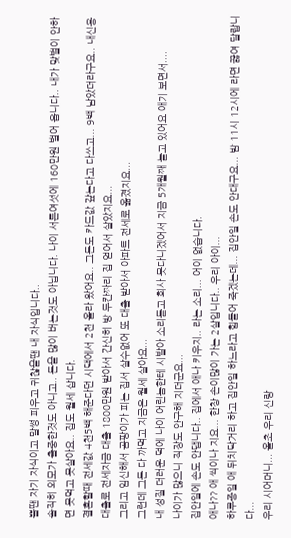쁠땐 자기 자식이고 말썽 피우고 귀찮을땐 내 자식입니다..
솔직히 외모가 출중한것도 아니고.. 돈을 많이 버는것도 아닙니다. 나이 서른여섯에 160만원 벌어 옵니다.. 내가 맞벌이 안하면 못먹고 못살아요.. 집도 월세 삽니다.
결혼할때 전세값 4천5백 해준다던 시댁에서 2천 올라 왔어요.. 그돈도 카드값 갚는다고 다쓰고... 9백 남았더라구요.. 내신용대출로 전세자금 대출 1800만원 받아서 간신히 방 두칸짜리 집 얻어서 살았지요...
그리고 임신해서 곰팡이가 피는 집서 살수없어 또 대출 받아서 아파트 전세로 옮겼지요...
그런데 그돈 다 까먹고 지금은 월세 살아요...
내 성질 더러운 덕에 나이 어린놈한테 시발아 소리듣고 회사 못다니겠어서 지금 5개월째 놀고 있어요 애기 보면서....
나이가 많으니 직장도 안구해 지더군요...
집안일에 손도 안댑니다.. 집에서 애나 키우지.. 라는 소리... 어이 없습니다.
애나?? 애 씩이나 지요... 한창 손이많이 가는 2살입니다.. 우리 아이...
하루종일 애 뒤치닥거리 하고 집안일 하느라고 힘들어 죽겠는데... 집안일 손도 안대구요... 밤 11시 12시에 라면 끓여 달랍니다...
우리 시어머니... 올초 우리 신랑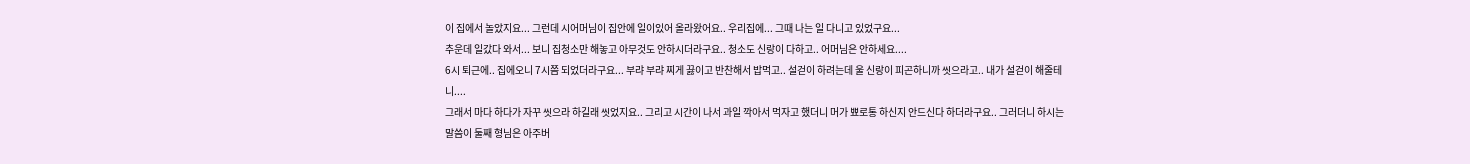이 집에서 놀았지요... 그런데 시어머님이 집안에 일이있어 올라왔어요.. 우리집에... 그때 나는 일 다니고 있었구요...
추운데 일갔다 와서... 보니 집청소만 해놓고 아무것도 안하시더라구요.. 청소도 신랑이 다하고.. 어머님은 안하세요....
6시 퇴근에.. 집에오니 7시쯤 되었더라구요... 부랴 부랴 찌게 끓이고 반찬해서 밥먹고.. 설걷이 하려는데 울 신랑이 피곤하니까 씻으라고.. 내가 설걷이 해줄테니....
그래서 마다 하다가 자꾸 씻으라 하길래 씻었지요.. 그리고 시간이 나서 과일 깍아서 먹자고 했더니 머가 뾰로통 하신지 안드신다 하더라구요.. 그러더니 하시는 말씀이 둘째 형님은 아주버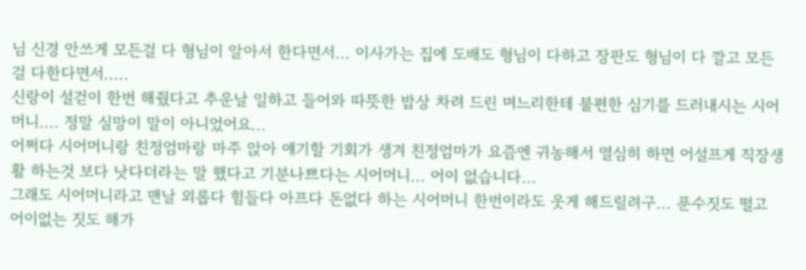님 신경 안쓰게 모든걸 다 형님이 알아서 한다면서... 이사가는 집에 도배도 형님이 다하고 장판도 형님이 다 깔고 모든걸 다한다면서.....
신랑이 설걷이 한번 해줬다고 추운날 일하고 들어와 따뜻한 밥상 차려 드린 며느리한테 불편한 심기를 드러내시는 시어머니.... 정말 실망이 말이 아니었어요...
어쩌다 시어머니랑 친정엄마랑 마주 앉아 얘기할 기회가 생겨 친정엄마가 요즘엔 귀농해서 열심히 하면 어설프게 직장생활 하는것 보다 낫다더라는 말 했다고 기분나쁘다는 시어머니... 어이 없습니다...
그래도 시어머니라고 맨날 외롭다 힘들다 아프다 돈없다 하는 시어머니 한번이라도 웃게 해드릴려구... 푼수짓도 떨고 어이없는 짓도 해가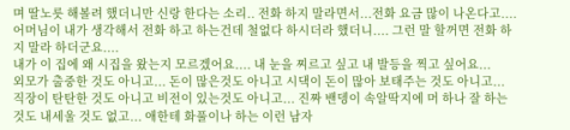며 딸노릇 해볼려 했더니만 신랑 한다는 소리.. 전화 하지 말라면서...전화 요금 많이 나온다고.... 어머님이 내가 생각해서 전화 하고 하는건데 철없다 하시더라 했더니.... 그런 말 할꺼면 전화 하지 말라 하더군요....
내가 이 집에 왜 시집을 왔는지 모르겠어요.... 내 눈을 찌르고 싶고 내 발등을 찍고 싶어요...
외모가 출중한 것도 아니고... 돈이 많은것도 아니고 시댁이 돈이 많아 보태주는 것도 아니고... 직장이 탄탄한 것도 아니고 비전이 있는것도 아니고... 진짜 밴뎅이 속알딱지에 머 하나 잘 하는것도 내세울 것도 없고... 애한테 화풀이나 하는 이런 남자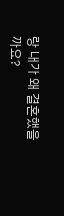랑 내가 왜 결혼했을까요?